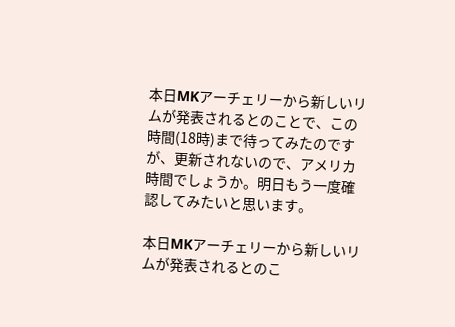本日MKアーチェリーから新しいリムが発表されるとのことで、この時間(18時)まで待ってみたのですが、更新されないので、アメリカ時間でしょうか。明日もう一度確認してみたいと思います。

本日MKアーチェリーから新しいリムが発表されるとのこ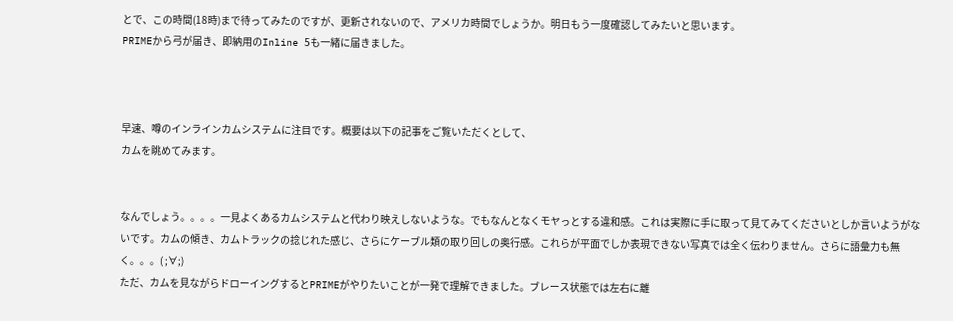とで、この時間(18時)まで待ってみたのですが、更新されないので、アメリカ時間でしょうか。明日もう一度確認してみたいと思います。
PRIMEから弓が届き、即納用のInline 5も一緒に届きました。



早速、噂のインラインカムシステムに注目です。概要は以下の記事をご覧いただくとして、
カムを眺めてみます。


なんでしょう。。。。一見よくあるカムシステムと代わり映えしないような。でもなんとなくモヤっとする違和感。これは実際に手に取って見てみてくださいとしか言いようがないです。カムの傾き、カムトラックの捻じれた感じ、さらにケーブル類の取り回しの奥行感。これらが平面でしか表現できない写真では全く伝わりません。さらに語彙力も無く。。。( ;∀;)
ただ、カムを見ながらドローイングするとPRIMEがやりたいことが一発で理解できました。ブレース状態では左右に離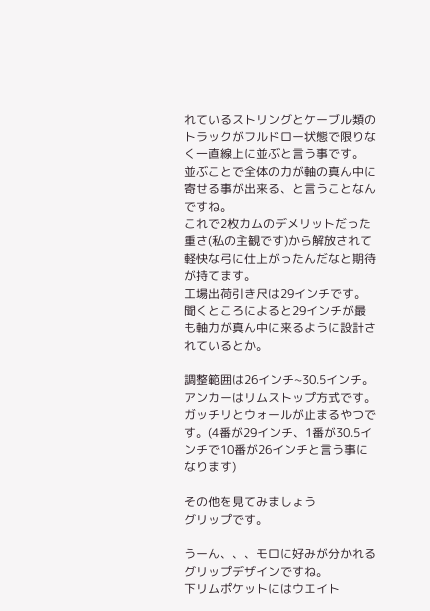れているストリングとケーブル類のトラックがフルドロー状態で限りなく一直線上に並ぶと言う事です。
並ぶことで全体の力が軸の真ん中に寄せる事が出来る、と言うことなんですね。
これで2枚カムのデメリットだった重さ(私の主観です)から解放されて軽快な弓に仕上がったんだなと期待が持てます。
工場出荷引き尺は29インチです。聞くところによると29インチが最も軸力が真ん中に来るように設計されているとか。

調整範囲は26インチ~30.5インチ。アンカーはリムストップ方式です。ガッチリとウォールが止まるやつです。(4番が29インチ、1番が30.5インチで10番が26インチと言う事になります)

その他を見てみましょう
グリップです。

うーん、、、モロに好みが分かれるグリップデザインですね。
下リムポケットにはウエイト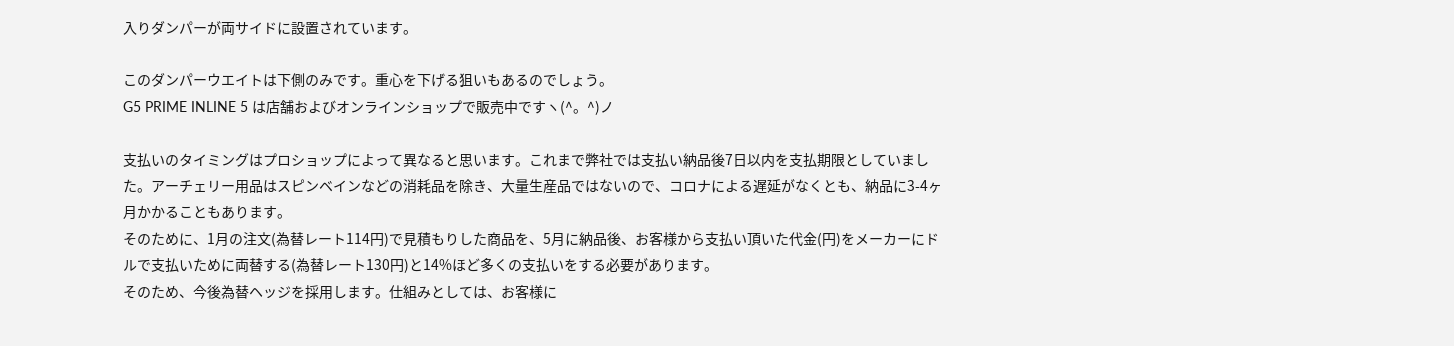入りダンパーが両サイドに設置されています。

このダンパーウエイトは下側のみです。重心を下げる狙いもあるのでしょう。
G5 PRIME INLINE 5 は店舗およびオンラインショップで販売中ですヽ(^。^)ノ

支払いのタイミングはプロショップによって異なると思います。これまで弊社では支払い納品後7日以内を支払期限としていました。アーチェリー用品はスピンベインなどの消耗品を除き、大量生産品ではないので、コロナによる遅延がなくとも、納品に3-4ヶ月かかることもあります。
そのために、1月の注文(為替レート114円)で見積もりした商品を、5月に納品後、お客様から支払い頂いた代金(円)をメーカーにドルで支払いために両替する(為替レート130円)と14%ほど多くの支払いをする必要があります。
そのため、今後為替ヘッジを採用します。仕組みとしては、お客様に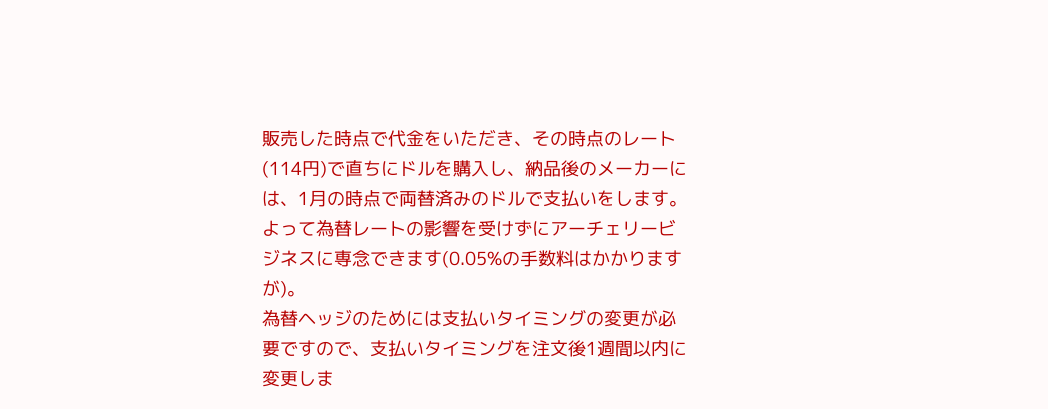販売した時点で代金をいただき、その時点のレート(114円)で直ちにドルを購入し、納品後のメーカーには、1月の時点で両替済みのドルで支払いをします。よって為替レートの影響を受けずにアーチェリービジネスに専念できます(0.05%の手数料はかかりますが)。
為替ヘッジのためには支払いタイミングの変更が必要ですので、支払いタイミングを注文後1週間以内に変更しま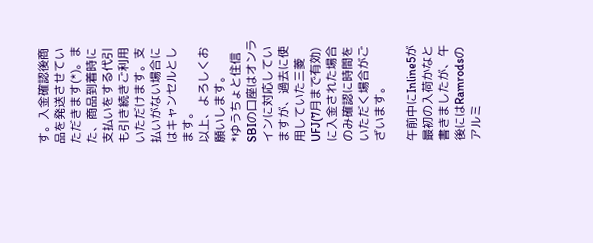す。入金確認後商品を発送させていただきます(*)。また、商品到着時に支払いをする代引も引き続きご利用いただけます。支払いがない場合にはキャンセルとします。
以上、よろしくお願いします。
*ゆうちょと住信SBIの口座はオンラインに対応していますが、過去に使用していた三菱UFJ(7月まで有効)に入金された場合のみ確認に時間をいただく場合がございます。

午前中にInline5が最初の入荷かなと書きましたが、午後にはRamrodsのアルミ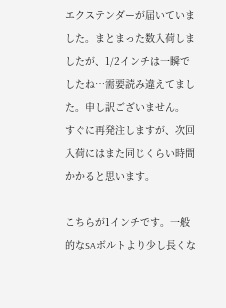エクステンダーが届いていました。まとまった数入荷しましたが、1/2インチは一瞬でしたね…需要読み違えてました。申し訳ございません。
すぐに再発注しますが、次回入荷にはまた同じくらい時間かかると思います。

こちらが1インチです。一般的なSAボルトより少し長くな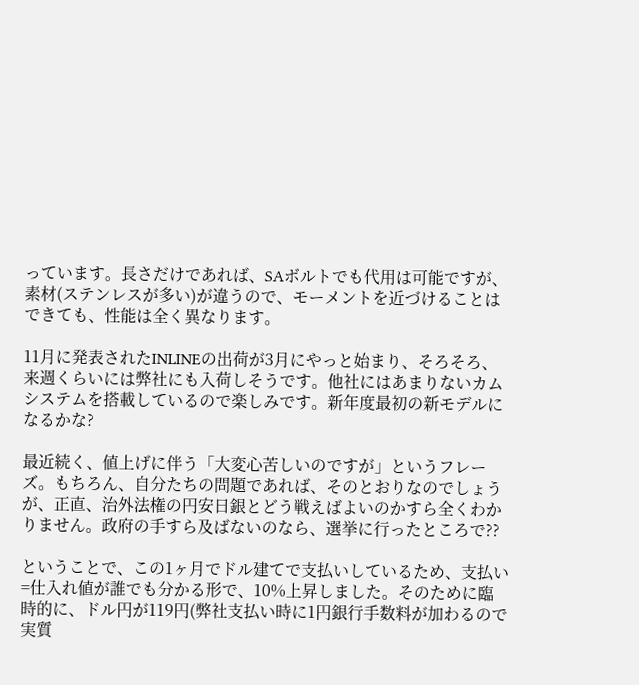っています。長さだけであれば、SAボルトでも代用は可能ですが、素材(ステンレスが多い)が違うので、モーメントを近づけることはできても、性能は全く異なります。

11月に発表されたINLINEの出荷が3月にやっと始まり、そろそろ、来週くらいには弊社にも入荷しそうです。他社にはあまりないカムシステムを搭載しているので楽しみです。新年度最初の新モデルになるかな?

最近続く、値上げに伴う「大変心苦しいのですが」というフレーズ。もちろん、自分たちの問題であれば、そのとおりなのでしょうが、正直、治外法権の円安日銀とどう戦えばよいのかすら全くわかりません。政府の手すら及ばないのなら、選挙に行ったところで??

ということで、この1ヶ月でドル建てで支払いしているため、支払い=仕入れ値が誰でも分かる形で、10%上昇しました。そのために臨時的に、ドル円が119円(弊社支払い時に1円銀行手数料が加わるので実質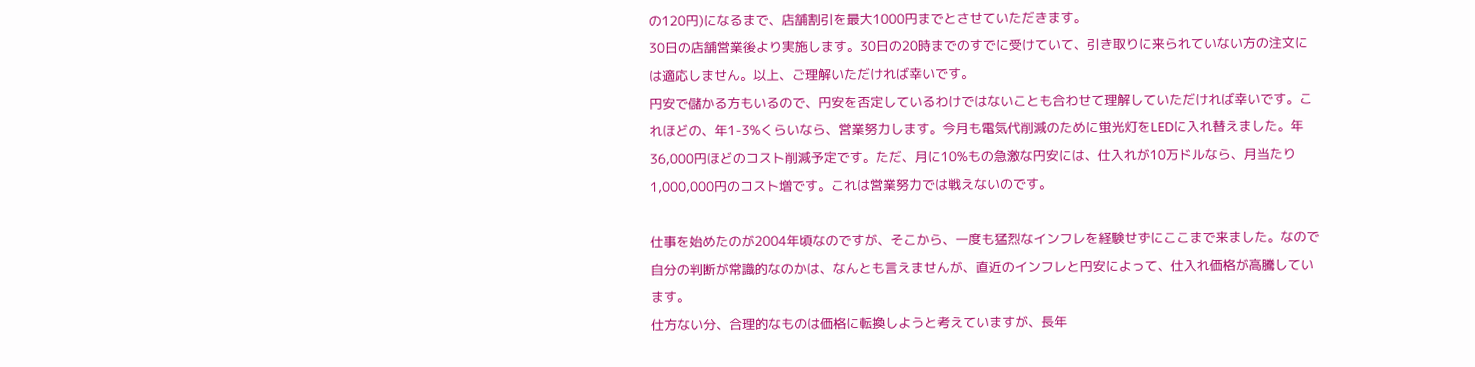の120円)になるまで、店舗割引を最大1000円までとさせていただきます。
30日の店舗営業後より実施します。30日の20時までのすでに受けていて、引き取りに来られていない方の注文には適応しません。以上、ご理解いただければ幸いです。
円安で儲かる方もいるので、円安を否定しているわけではないことも合わせて理解していただければ幸いです。これほどの、年1-3%くらいなら、営業努力します。今月も電気代削減のために蛍光灯をLEDに入れ替えました。年36,000円ほどのコスト削減予定です。ただ、月に10%もの急激な円安には、仕入れが10万ドルなら、月当たり1,000,000円のコスト増です。これは営業努力では戦えないのです。

仕事を始めたのが2004年頃なのですが、そこから、一度も猛烈なインフレを経験せずにここまで来ました。なので自分の判断が常識的なのかは、なんとも言えませんが、直近のインフレと円安によって、仕入れ価格が高騰しています。
仕方ない分、合理的なものは価格に転換しようと考えていますが、長年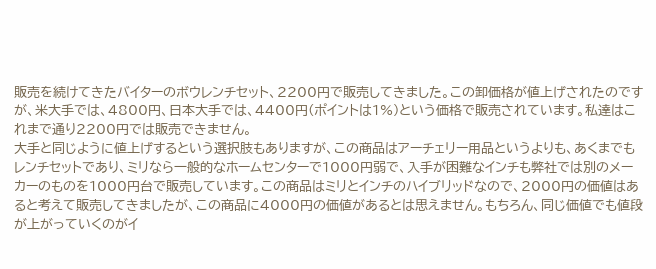販売を続けてきたバイターのボウレンチセット、2200円で販売してきました。この卸価格が値上げされたのですが、米大手では、4800円、日本大手では、4400円(ポイントは1%)という価格で販売されています。私達はこれまで通り2200円では販売できません。
大手と同じように値上げするという選択肢もありますが、この商品はアーチェリー用品というよりも、あくまでもレンチセットであり、ミリなら一般的なホームセンターで1000円弱で、入手が困難なインチも弊社では別のメーカーのものを1000円台で販売しています。この商品はミリとインチのハイブリッドなので、2000円の価値はあると考えて販売してきましたが、この商品に4000円の価値があるとは思えません。もちろん、同じ価値でも値段が上がっていくのがイ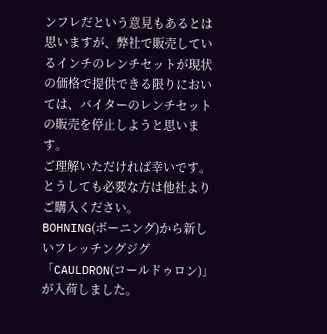ンフレだという意見もあるとは思いますが、弊社で販売しているインチのレンチセットが現状の価格で提供できる限りにおいては、バイターのレンチセットの販売を停止しようと思います。
ご理解いただければ幸いです。とうしても必要な方は他社よりご購入ください。
BOHNING(ボーニング)から新しいフレッチングジグ「CAULDRON(コールドゥロン)」が入荷しました。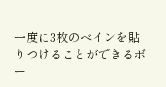一度に3枚のベインを貼りつけることができるボー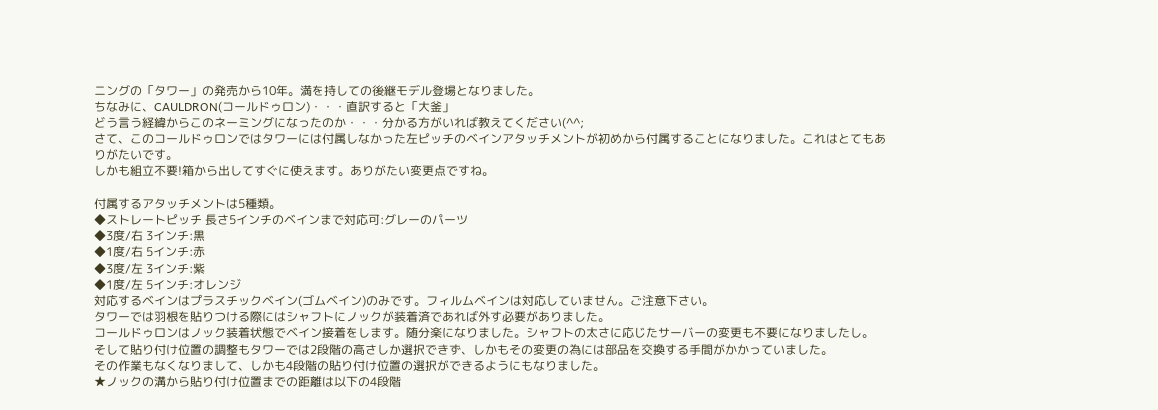ニングの「タワー」の発売から10年。満を持しての後継モデル登場となりました。
ちなみに、CAULDRON(コールドゥロン)・・・直訳すると「大釜」
どう言う経緯からこのネーミングになったのか・・・分かる方がいれば教えてください(^^;
さて、このコールドゥロンではタワーには付属しなかった左ピッチのベインアタッチメントが初めから付属することになりました。これはとてもありがたいです。
しかも組立不要!箱から出してすぐに使えます。ありがたい変更点ですね。

付属するアタッチメントは5種類。
◆ストレートピッチ 長さ5インチのベインまで対応可:グレーのパーツ
◆3度/右 3インチ:黒
◆1度/右 5インチ:赤
◆3度/左 3インチ:紫
◆1度/左 5インチ:オレンジ
対応するベインはプラスチックベイン(ゴムベイン)のみです。フィルムベインは対応していません。ご注意下さい。
タワーでは羽根を貼りつける際にはシャフトにノックが装着済であれば外す必要がありました。
コールドゥロンはノック装着状態でベイン接着をします。随分楽になりました。シャフトの太さに応じたサーバーの変更も不要になりましたし。
そして貼り付け位置の調整もタワーでは2段階の高さしか選択できず、しかもその変更の為には部品を交換する手間がかかっていました。
その作業もなくなりまして、しかも4段階の貼り付け位置の選択ができるようにもなりました。
★ノックの溝から貼り付け位置までの距離は以下の4段階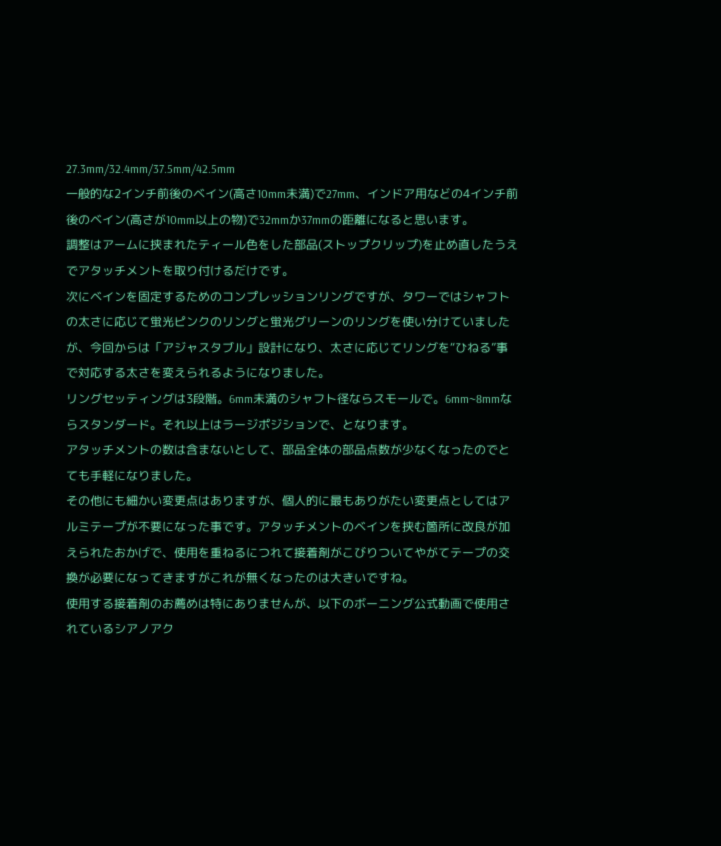27.3mm/32.4mm/37.5mm/42.5mm
一般的な2インチ前後のベイン(高さ10mm未満)で27mm、インドア用などの4インチ前後のベイン(高さが10mm以上の物)で32mmか37mmの距離になると思います。
調整はアームに挟まれたティール色をした部品(ストップクリップ)を止め直したうえでアタッチメントを取り付けるだけです。
次にベインを固定するためのコンプレッションリングですが、タワーではシャフトの太さに応じて蛍光ピンクのリングと蛍光グリーンのリングを使い分けていましたが、今回からは「アジャスタブル」設計になり、太さに応じてリングを“ひねる”事で対応する太さを変えられるようになりました。
リングセッティングは3段階。6mm未満のシャフト径ならスモールで。6mm~8mmならスタンダード。それ以上はラージポジションで、となります。
アタッチメントの数は含まないとして、部品全体の部品点数が少なくなったのでとても手軽になりました。
その他にも細かい変更点はありますが、個人的に最もありがたい変更点としてはアルミテープが不要になった事です。アタッチメントのベインを挟む箇所に改良が加えられたおかげで、使用を重ねるにつれて接着剤がこびりついてやがてテープの交換が必要になってきますがこれが無くなったのは大きいですね。
使用する接着剤のお薦めは特にありませんが、以下のボーニング公式動画で使用されているシアノアク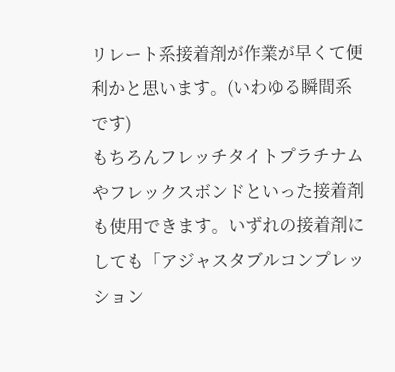リレート系接着剤が作業が早くて便利かと思います。(いわゆる瞬間系です)
もちろんフレッチタイトプラチナムやフレックスボンドといった接着剤も使用できます。いずれの接着剤にしても「アジャスタブルコンプレッション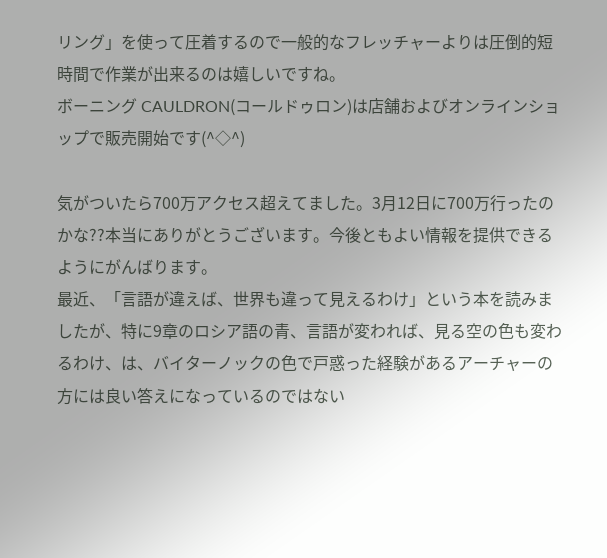リング」を使って圧着するので一般的なフレッチャーよりは圧倒的短時間で作業が出来るのは嬉しいですね。
ボーニング CAULDRON(コールドゥロン)は店舗およびオンラインショップで販売開始です(^◇^)

気がついたら700万アクセス超えてました。3月12日に700万行ったのかな??本当にありがとうございます。今後ともよい情報を提供できるようにがんばります。
最近、「言語が違えば、世界も違って見えるわけ」という本を読みましたが、特に9章のロシア語の青、言語が変われば、見る空の色も変わるわけ、は、バイターノックの色で戸惑った経験があるアーチャーの方には良い答えになっているのではない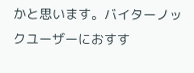かと思います。バイターノックユーザーにおすす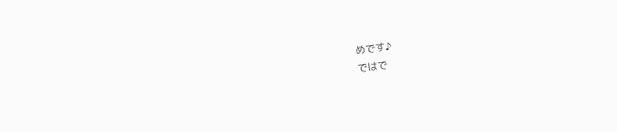めです♪
ではで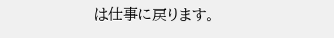は仕事に戻ります。